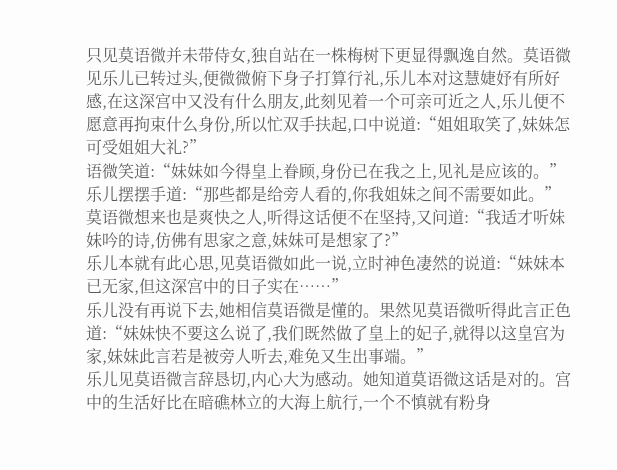只见莫语微并未带侍女,独自站在一株梅树下更显得飘逸自然。莫语微见乐儿已转过头,便微微俯下身子打算行礼,乐儿本对这慧婕妤有所好感,在这深宫中又没有什么朋友,此刻见着一个可亲可近之人,乐儿便不愿意再拘束什么身份,所以忙双手扶起,口中说道:“姐姐取笑了,妹妹怎可受姐姐大礼?”
语微笑道:“妹妹如今得皇上眷顾,身份已在我之上,见礼是应该的。”乐儿摆摆手道:“那些都是给旁人看的,你我姐妹之间不需要如此。”
莫语微想来也是爽快之人,听得这话便不在坚持,又问道:“我适才听妹妹吟的诗,仿佛有思家之意,妹妹可是想家了?”
乐儿本就有此心思,见莫语微如此一说,立时神色凄然的说道:“妹妹本已无家,但这深宫中的日子实在……”
乐儿没有再说下去,她相信莫语微是懂的。果然见莫语微听得此言正色道:“妹妹快不要这么说了,我们既然做了皇上的妃子,就得以这皇宫为家,妹妹此言若是被旁人听去,难免又生出事端。”
乐儿见莫语微言辞恳切,内心大为感动。她知道莫语微这话是对的。宫中的生活好比在暗礁林立的大海上航行,一个不慎就有粉身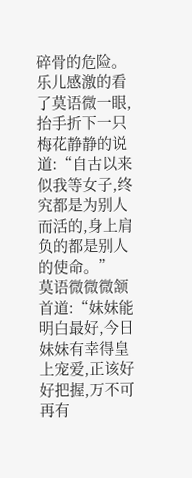碎骨的危险。
乐儿感激的看了莫语微一眼,抬手折下一只梅花静静的说道:“自古以来似我等女子,终究都是为别人而活的,身上肩负的都是别人的使命。”
莫语微微微颔首道:“妹妹能明白最好,今日妹妹有幸得皇上宠爱,正该好好把握,万不可再有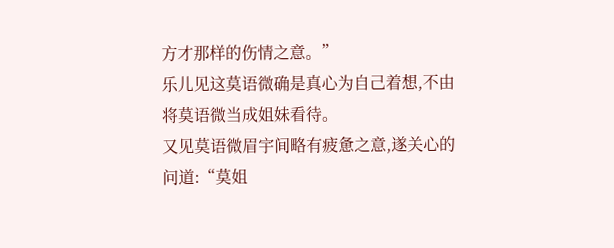方才那样的伤情之意。”
乐儿见这莫语微确是真心为自己着想,不由将莫语微当成姐妹看待。
又见莫语微眉宇间略有疲惫之意,遂关心的问道:“莫姐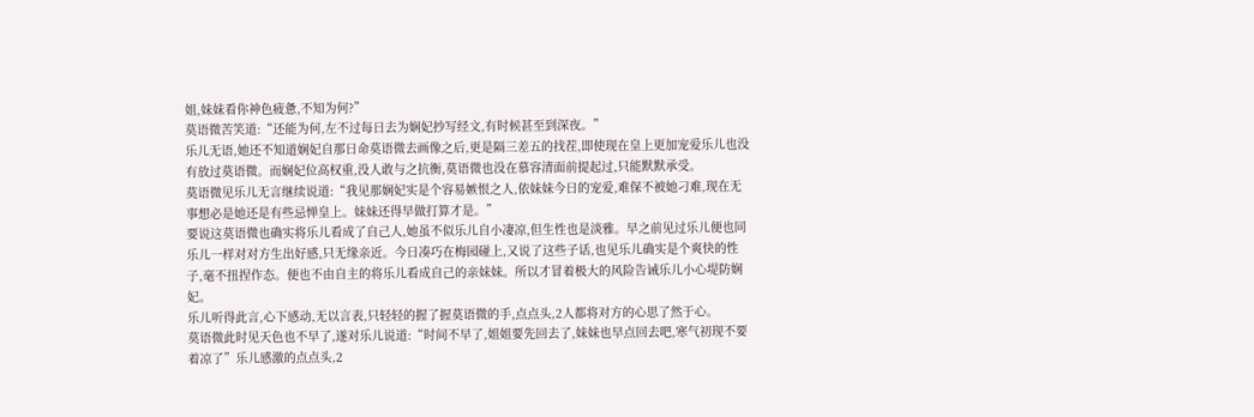姐,妹妹看你神色疲惫,不知为何?”
莫语微苦笑道:“还能为何,左不过每日去为娴妃抄写经文,有时候甚至到深夜。”
乐儿无语,她还不知道娴妃自那日命莫语微去画像之后,更是隔三差五的找茬,即使现在皇上更加宠爱乐儿也没有放过莫语微。而娴妃位高权重,没人敢与之抗衡,莫语微也没在慕容清面前提起过,只能默默承受。
莫语微见乐儿无言继续说道:“我见那娴妃实是个容易嫉恨之人,依妹妹今日的宠爱,难保不被她刁难,现在无事想必是她还是有些忌惮皇上。妹妹还得早做打算才是。”
要说这莫语微也确实将乐儿看成了自己人,她虽不似乐儿自小凄凉,但生性也是淡雅。早之前见过乐儿便也同乐儿一样对对方生出好感,只无缘亲近。今日凑巧在梅园碰上,又说了这些子话,也见乐儿确实是个爽快的性子,毫不扭捏作态。便也不由自主的将乐儿看成自己的亲妹妹。所以才冒着极大的风险告诫乐儿小心堤防娴妃。
乐儿听得此言,心下感动,无以言表,只轻轻的握了握莫语微的手,点点头,2人都将对方的心思了然于心。
莫语微此时见天色也不早了,遂对乐儿说道:“时间不早了,姐姐要先回去了,妹妹也早点回去吧,寒气初现不要着凉了”乐儿感激的点点头,2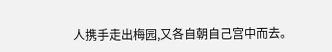人携手走出梅园,又各自朝自己宫中而去。